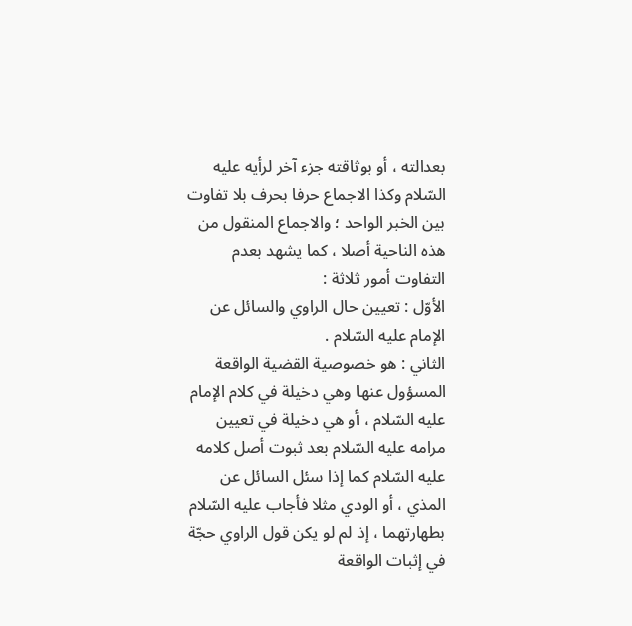بعدالته ، أو بوثاقته جزء آخر لرأيه عليه السّلام وكذا الاجماع حرفا بحرف بلا تفاوت بين الخبر الواحد ؛ والاجماع المنقول من هذه الناحية أصلا ، كما يشهد بعدم التفاوت أمور ثلاثة :
الأوّل : تعيين حال الراوي والسائل عن الإمام عليه السّلام .
الثاني : هو خصوصية القضية الواقعة المسؤول عنها وهي دخيلة في كلام الإمام عليه السّلام ، أو هي دخيلة في تعيين مرامه عليه السّلام بعد ثبوت أصل كلامه عليه السّلام كما إذا سئل السائل عن المذي ، أو الودي مثلا فأجاب عليه السّلام بطهارتهما ، إذ لم لو يكن قول الراوي حجّة في إثبات الواقعة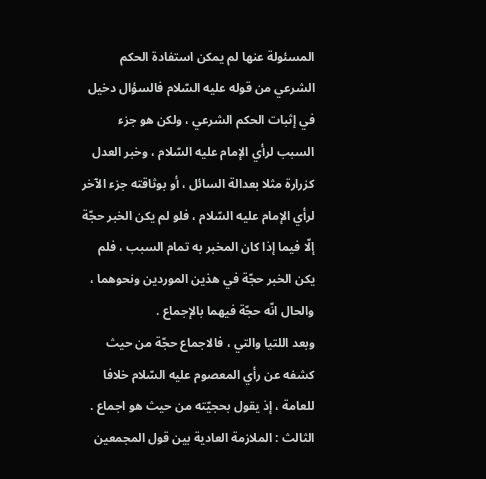المسئولة عنها لم يمكن استفادة الحكم الشرعي من قوله عليه السّلام فالسؤال دخيل في إثبات الحكم الشرعي ، ولكن هو جزء السبب لرأي الإمام عليه السّلام ، وخبر العدل كزرارة مثلا بعدالة السائل ، أو بوثاقته جزء الآخر لرأي الإمام عليه السّلام ، فلو لم يكن الخبر حجّة إلّا فيما إذا كان المخبر به تمام السبب ، فلم يكن الخبر حجّة في هذين الموردين ونحوهما ، والحال انّه حجّة فيهما بالإجماع .
وبعد اللتيا والتي ، فالاجماع حجّة من حيث كشفه عن رأي المعصوم عليه السّلام خلافا للعامة ، إذ يقول بحجيّته من حيث هو اجماع .
الثالث : الملازمة العادية بين قول المجمعين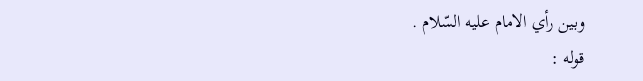وبين رأي الامام عليه السّلام .
قوله :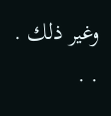وغير ذلك . . .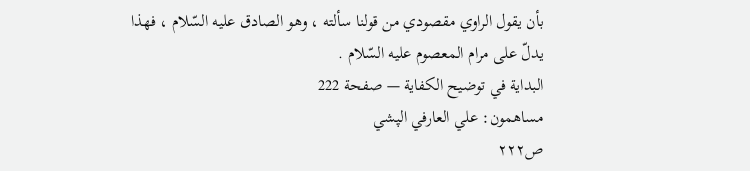بأن يقول الراوي مقصودي من قولنا سألته ، وهو الصادق عليه السّلام ، فهذا يدلّ على مرام المعصوم عليه السّلام .
البداية في توضيح الكفاية — صفحة 222
مساهمون: علي العارفي الپشي
ص٢٢٢